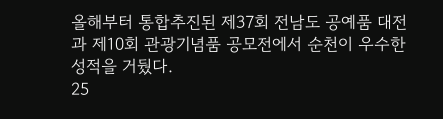올해부터 통합추진된 제37회 전남도 공예품 대전과 제10회 관광기념품 공모전에서 순천이 우수한 성적을 거뒀다.
25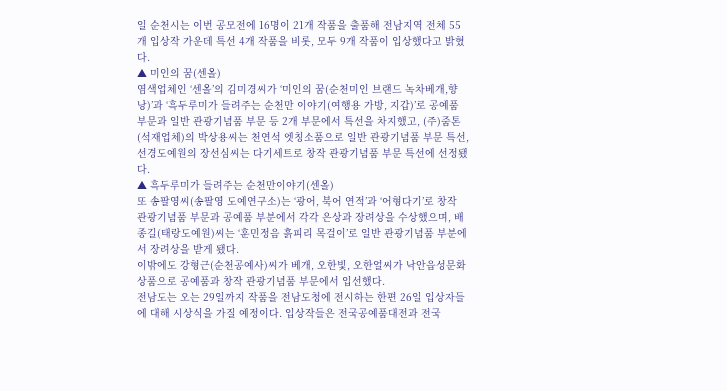일 순천시는 이번 공모전에 16명이 21개 작품을 출품해 전남지역 전체 55개 입상작 가운데 특선 4개 작품을 비롯, 모두 9개 작품이 입상했다고 밝혔다.
▲ 미인의 꿈(센올)
염색업체인 ‘센올’의 김미경씨가 ‘미인의 꿈(순천미인 브랜드 녹차베개,향낭)’과 ‘흑두루미가 들려주는 순천만 이야기(여행용 가방, 지갑)’로 공예품 부문과 일반 관광기념품 부문 등 2개 부문에서 특선을 차지했고, (주)줌톤(석재업체)의 박상용씨는 천연석 엣칭소품으로 일반 관광기념품 부문 특선, 선경도예원의 장선심씨는 다기세트로 창작 관광기념품 부문 특선에 선정됐다.
▲ 흑두루미가 들려주는 순천만이야기(센올)
또 송팔영씨(송팔영 도예연구소)는 ‘광어, 북어 연적’과 ‘어형다기’로 창작 관광기념품 부문과 공예품 부분에서 각각 은상과 장려상을 수상했으며, 배종길(태랑도예원)씨는 ‘훈민정음 흙피리 목걸이’로 일반 관광기념품 부분에서 장려상을 받게 됐다.
이밖에도 강형근(순천공예사)씨가 베개, 오한빛, 오한얼씨가 낙안읍성문화상품으로 공예품과 창작 관광기념품 부문에서 입선했다.
전남도는 오는 29일까지 작품을 전남도청에 전시하는 한편 26일 입상자들에 대해 시상식을 가질 예정이다. 입상작들은 전국공예품대전과 전국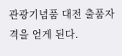관광기념품 대전 출품자격을 얻게 된다.